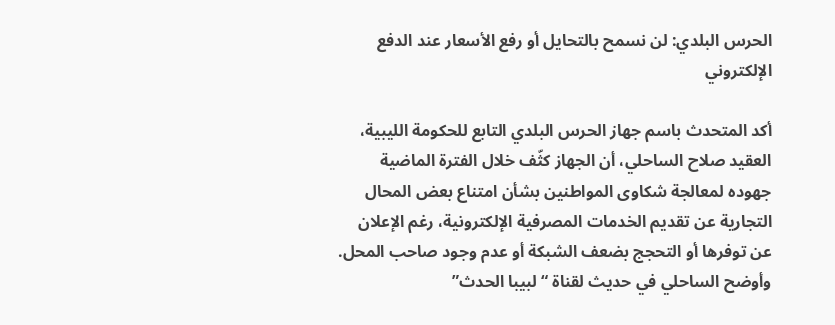الحرس البلدي: لن نسمح بالتحايل أو رفع الأسعار عند الدفع الإلكتروني

أكد المتحدث باسم جهاز الحرس البلدي التابع للحكومة الليبية، العقيد صلاح الساحلي، أن الجهاز كثّف خلال الفترة الماضية جهوده لمعالجة شكاوى المواطنين بشأن امتناع بعض المحال التجارية عن تقديم الخدمات المصرفية الإلكترونية، رغم الإعلان عن توفرها أو التحجج بضعف الشبكة أو عدم وجود صاحب المحل.
وأوضح الساحلي في حديث لقناة “لبيبا الحدث”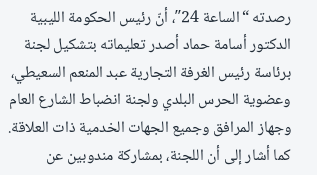رصدته “الساعة 24″، أنّ رئيس الحكومة الليبية الدكتور أسامة حماد أصدر تعليماته بتشكيل لجنة برئاسة رئيس الغرفة التجارية عبد المنعم السعيطي، وعضوية الحرس البلدي ولجنة انضباط الشارع العام وجهاز المرافق وجميع الجهات الخدمية ذات العلاقة.
كما أشار إلى أن اللجنة، بمشاركة مندوبين عن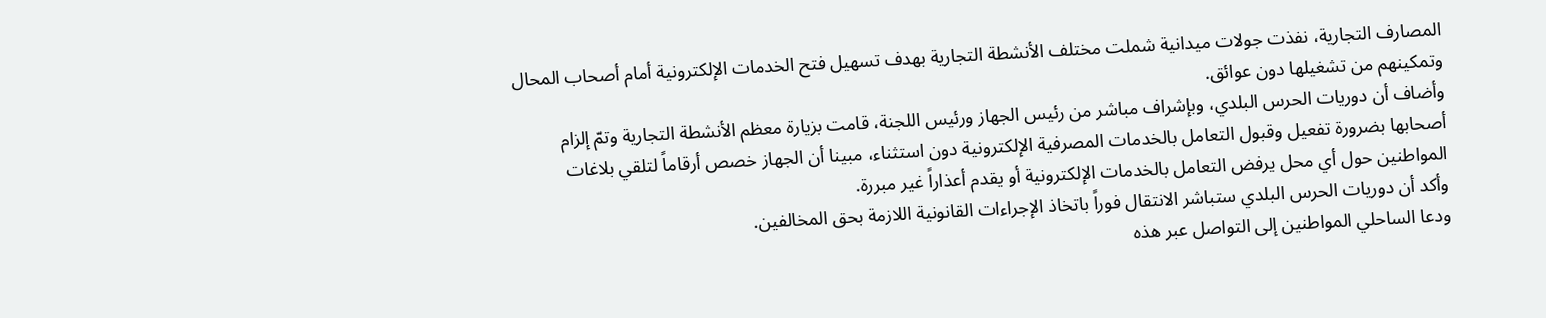المصارف التجارية، نفذت جولات ميدانية شملت مختلف الأنشطة التجارية بهدف تسهيل فتح الخدمات الإلكترونية أمام أصحاب المحال وتمكينهم من تشغيلها دون عوائق.
وأضاف أن دوريات الحرس البلدي، وبإشراف مباشر من رئيس الجهاز ورئيس اللجنة، قامت بزيارة معظم الأنشطة التجارية وتمّ إلزام أصحابها بضرورة تفعيل وقبول التعامل بالخدمات المصرفية الإلكترونية دون استثناء، مبينا أن الجهاز خصص أرقاماً لتلقي بلاغات المواطنين حول أي محل يرفض التعامل بالخدمات الإلكترونية أو يقدم أعذاراً غير مبررة.
وأكد أن دوريات الحرس البلدي ستباشر الانتقال فوراً باتخاذ الإجراءات القانونية اللازمة بحق المخالفين.
ودعا الساحلي المواطنين إلى التواصل عبر هذه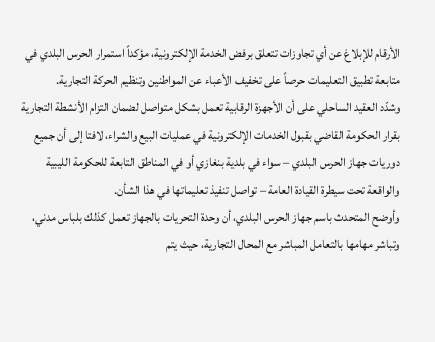الأرقام للإبلاغ عن أي تجاوزات تتعلق برفض الخدمة الإلكترونية، مؤكداً استمرار الحرس البلدي في متابعة تطبيق التعليمات حرصاً على تخفيف الأعباء عن المواطنين وتنظيم الحركة التجارية.
وشدّد العقيد الساحلي على أن الأجهزة الرقابية تعمل بشكل متواصل لضمان التزام الأنشطة التجارية بقرار الحكومة القاضي بقبول الخدمات الإلكترونية في عمليات البيع والشراء، لافتا إلى أن جميع دوريات جهاز الحرس البلدي – سواء في بلدية بنغازي أو في المناطق التابعة للحكومة الليبية والواقعة تحت سيطرة القيادة العامة – تواصل تنفيذ تعليماتها في هذا الشأن.
وأوضح المتحدث باسم جهاز الحرس البلدي، أن وحدة التحريات بالجهاز تعمل كذلك بلباس مدني، وتباشر مهامها بالتعامل المباشر مع المحال التجارية، حيث يتم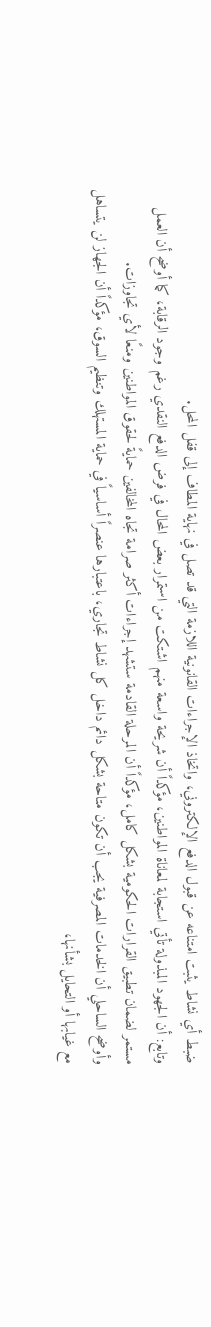ضبط أي نشاط يثبت امتناعه عن قبول الدفع الإلكتروني، واتخاذ الإجراءات القانونية اللازمة التي قد تصل في نهاية المطاف إلى قفل المحل.
وتابع: أن الجهود المبذولة تأتي استجابة لمعاناة المواطنين، مؤكداً أن شريحة واسعة منهم اشتكت من استمرار بعض المحال في فرض الدفع النقدي رغم وجود الرقابة، كما أوضح أن العمل مستمر لضمان تطبيق القرارات الحكومية بشكل كامل، مؤكداً أن المرحلة القادمة ستشهد إجراءات أكثر صرامة تجاه المخالفين حمايةً لحقوق المواطنين ومنعًا لأي تجاوزات.
وأوضح الساحلي أن الخدمات المصرفية يجب أن تكون متاحة بشكل دائم داخل كل نشاط تجاري، باعتبارها عنصراً أساسياً في حماية المستهلك وتنظيم السوق، مؤكداً أن الجهاز لن يتساهل مع غيابها أو التحايل بشأنها،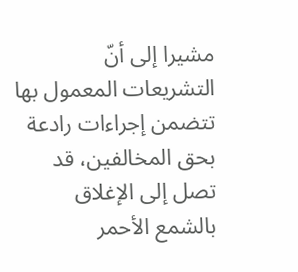مشيرا إلى أنّ التشريعات المعمول بها تتضمن إجراءات رادعة بحق المخالفين، قد تصل إلى الإغلاق بالشمع الأحمر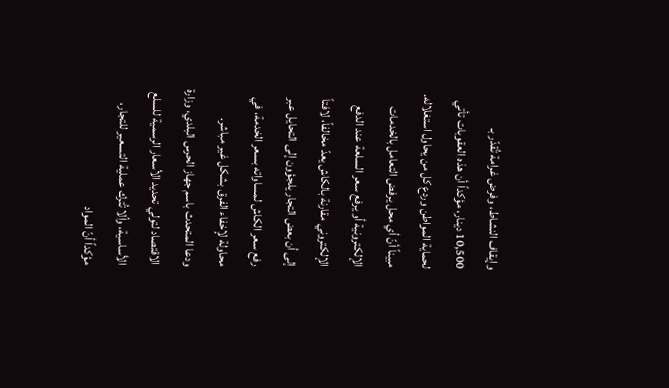وإيقاف النشاط، وفرض غرامة تُقدّر بـ 10,500 دينار، مؤكداً أن هذه العقوبات تأتي لحماية المواطن وردع كل من يحاول استغلاله. مبيناً أنّ أي محل يرفض التعامل بالخدمات الإلكترونية أو يرفع سعر السلعة عند الدفع الإلكتروني مقارنة بالكاش يعدّ مخالفاً، لافتاً إلى أن بعض التجار يلجؤون إلى التحايل عبر رفع سعر الكاش لمساواته بسعر الخدمة، في محاولة لإخفاء الفرق بشكل غير مباشر.
ودعا المتحدث باسم جهاز الحرس البلدي، وزارة الاقتصاد لتولي تحديد الأسعار الرسمية للسلع الأساسية، وألا تُترك عملية التسعير للتجار، مؤكداً أنّ المواد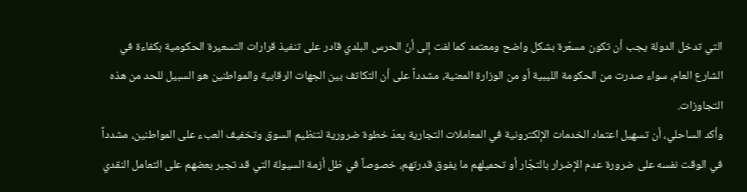التي تدخل الدولة يجب أن تكون مسعّرة بشكل واضح ومعتمد كما لفت إلى أنّ الحرس البلدي قادر على تنفيذ قرارات التسعيرة الحكومية بكفاءة في الشارع العام، سواء صدرت من الحكومة الليبية أو من الوزارة المعنية، مشدداً على أن التكاتف بين الجهات الرقابية والمواطنين هو السبيل للحد من هذه التجاوزات.
وأكد الساحلي، أن تسهيل اعتماد الخدمات الإلكترونية في المعاملات التجارية يعدّ خطوة ضرورية لتنظيم السوق وتخفيف العبء على المواطنين، مشدداً في الوقت نفسه على ضرورة عدم الإضرار بالتجّار أو تحميلهم ما يفوق قدرتهم، خصوصاً في ظل أزمة السيولة التي قد تجبر بعضهم على التعامل النقدي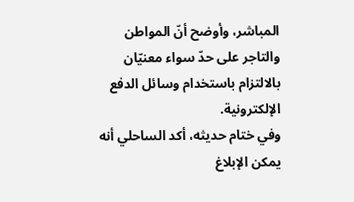المباشر، وأوضح أنّ المواطن والتاجر على حدّ سواء معنيّان بالالتزام باستخدام وسائل الدفع الإلكترونية.
وفي ختام حديثه، أكد الساحلي أنه يمكن الإبلاغ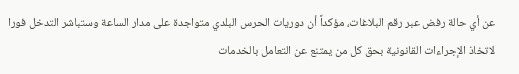عن أي حالة رفض عبر رقم البلاغات، مؤكداً أن دوريات الحرس البلدي متواجدة على مدار الساعة وستباشر التدخل فورا لاتخاذ الإجراءات القانونية بحق كل من يمتنع عن التعامل بالخدمات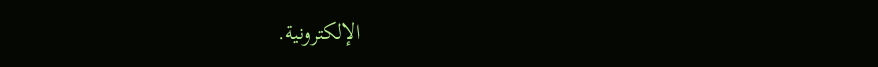الإلكترونية.